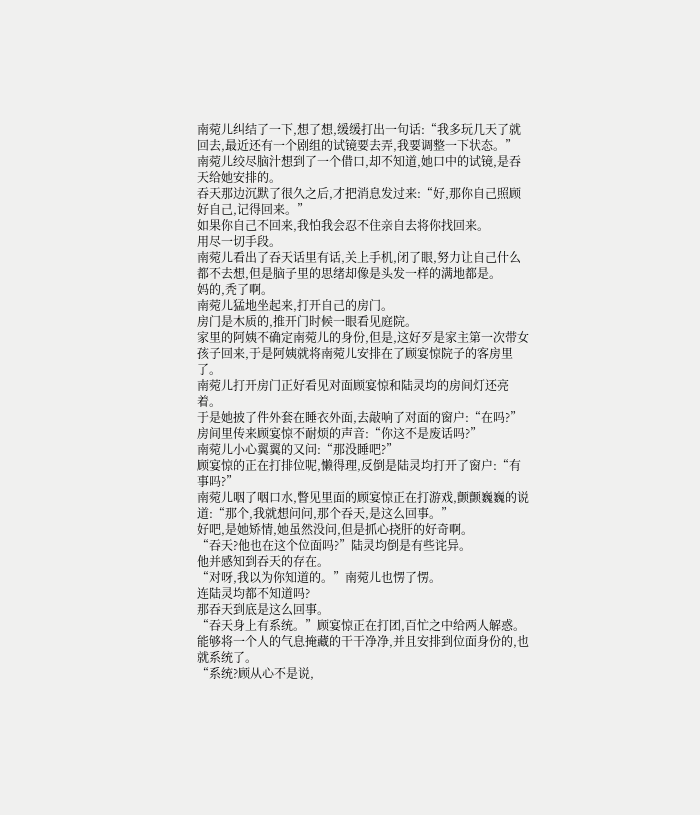南菀儿纠结了一下,想了想,缓缓打出一句话:“我多玩几天了就回去,最近还有一个剧组的试镜要去弄,我要调整一下状态。”
南菀儿绞尽脑汁想到了一个借口,却不知道,她口中的试镜,是吞天给她安排的。
吞天那边沉默了很久之后,才把消息发过来:“好,那你自己照顾好自己,记得回来。”
如果你自己不回来,我怕我会忍不住亲自去将你找回来。
用尽一切手段。
南菀儿看出了吞天话里有话,关上手机,闭了眼,努力让自己什么都不去想,但是脑子里的思绪却像是头发一样的满地都是。
妈的,秃了啊。
南菀儿猛地坐起来,打开自己的房门。
房门是木质的,推开门时候一眼看见庭院。
家里的阿姨不确定南菀儿的身份,但是,这好歹是家主第一次带女孩子回来,于是阿姨就将南菀儿安排在了顾宴惊院子的客房里了。
南菀儿打开房门正好看见对面顾宴惊和陆灵均的房间灯还亮着。
于是她披了件外套在睡衣外面,去敲响了对面的窗户:“在吗?”
房间里传来顾宴惊不耐烦的声音:“你这不是废话吗?”
南菀儿小心翼翼的又问:“那没睡吧?”
顾宴惊的正在打排位呢,懒得理,反倒是陆灵均打开了窗户:“有事吗?”
南菀儿咽了咽口水,瞥见里面的顾宴惊正在打游戏,颤颤巍巍的说道:“那个,我就想问问,那个吞天,是这么回事。”
好吧,是她矫情,她虽然没问,但是抓心挠肝的好奇啊。
“吞天?他也在这个位面吗?”陆灵均倒是有些诧异。
他并感知到吞天的存在。
“对呀,我以为你知道的。”南菀儿也愣了愣。
连陆灵均都不知道吗?
那吞天到底是这么回事。
“吞天身上有系统。”顾宴惊正在打团,百忙之中给两人解惑。
能够将一个人的气息掩藏的干干净净,并且安排到位面身份的,也就系统了。
“系统?顾从心不是说,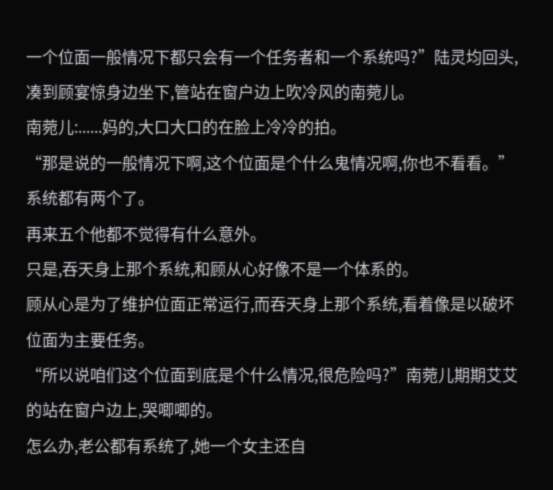一个位面一般情况下都只会有一个任务者和一个系统吗?”陆灵均回头,凑到顾宴惊身边坐下,管站在窗户边上吹冷风的南菀儿。
南菀儿:......妈的,大口大口的在脸上冷冷的拍。
“那是说的一般情况下啊,这个位面是个什么鬼情况啊,你也不看看。”系统都有两个了。
再来五个他都不觉得有什么意外。
只是,吞天身上那个系统,和顾从心好像不是一个体系的。
顾从心是为了维护位面正常运行,而吞天身上那个系统,看着像是以破坏位面为主要任务。
“所以说咱们这个位面到底是个什么情况,很危险吗?”南菀儿期期艾艾的站在窗户边上,哭唧唧的。
怎么办,老公都有系统了,她一个女主还自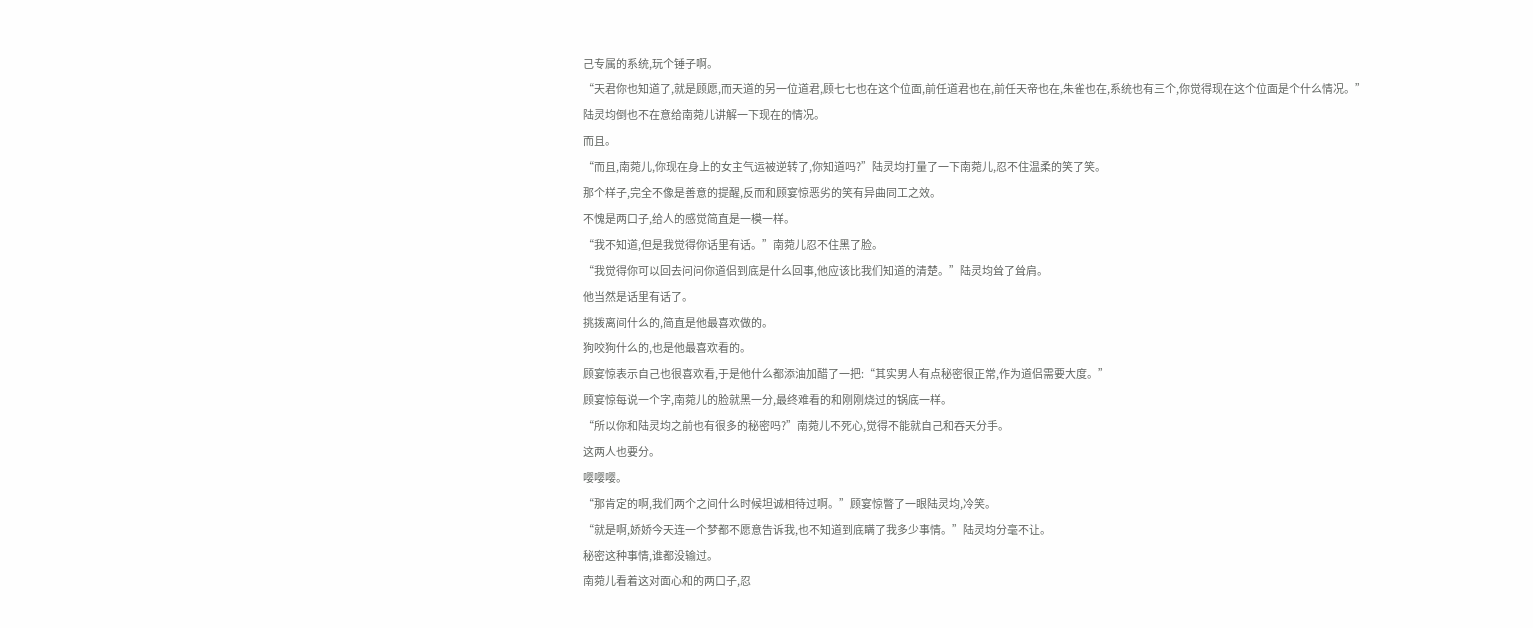己专属的系统,玩个锤子啊。
“天君你也知道了,就是顾愿,而天道的另一位道君,顾七七也在这个位面,前任道君也在,前任天帝也在,朱雀也在,系统也有三个,你觉得现在这个位面是个什么情况。”
陆灵均倒也不在意给南菀儿讲解一下现在的情况。
而且。
“而且,南菀儿,你现在身上的女主气运被逆转了,你知道吗?”陆灵均打量了一下南菀儿,忍不住温柔的笑了笑。
那个样子,完全不像是善意的提醒,反而和顾宴惊恶劣的笑有异曲同工之效。
不愧是两口子,给人的感觉简直是一模一样。
“我不知道,但是我觉得你话里有话。”南菀儿忍不住黑了脸。
“我觉得你可以回去问问你道侣到底是什么回事,他应该比我们知道的清楚。”陆灵均耸了耸肩。
他当然是话里有话了。
挑拨离间什么的,简直是他最喜欢做的。
狗咬狗什么的,也是他最喜欢看的。
顾宴惊表示自己也很喜欢看,于是他什么都添油加醋了一把:“其实男人有点秘密很正常,作为道侣需要大度。”
顾宴惊每说一个字,南菀儿的脸就黑一分,最终难看的和刚刚烧过的锅底一样。
“所以你和陆灵均之前也有很多的秘密吗?”南菀儿不死心,觉得不能就自己和吞天分手。
这两人也要分。
嘤嘤嘤。
“那肯定的啊,我们两个之间什么时候坦诚相待过啊。”顾宴惊瞥了一眼陆灵均,冷笑。
“就是啊,娇娇今天连一个梦都不愿意告诉我,也不知道到底瞒了我多少事情。”陆灵均分毫不让。
秘密这种事情,谁都没输过。
南菀儿看着这对面心和的两口子,忍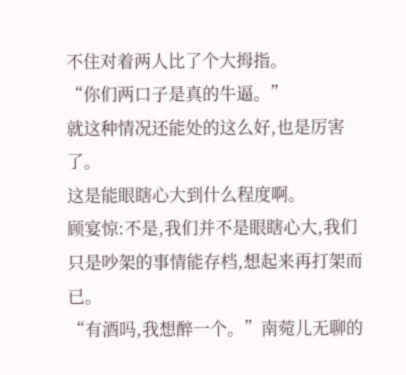不住对着两人比了个大拇指。
“你们两口子是真的牛逼。”
就这种情况还能处的这么好,也是厉害了。
这是能眼瞎心大到什么程度啊。
顾宴惊:不是,我们并不是眼瞎心大,我们只是吵架的事情能存档,想起来再打架而已。
“有酒吗,我想醉一个。”南菀儿无聊的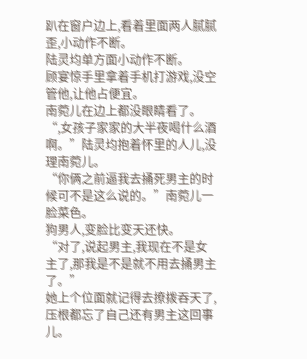趴在窗户边上,看着里面两人腻腻歪,小动作不断。
陆灵均单方面小动作不断。
顾宴惊手里拿着手机打游戏,没空管他,让他占便宜。
南菀儿在边上都没眼睛看了。
“,女孩子家家的大半夜喝什么酒啊。”陆灵均抱着怀里的人儿,没理南菀儿。
“你俩之前逼我去捅死男主的时候可不是这么说的。”南菀儿一脸菜色。
狗男人,变脸比变天还快。
“对了,说起男主,我现在不是女主了,那我是不是就不用去捅男主了。”
她上个位面就记得去撩拨吞天了,压根都忘了自己还有男主这回事儿。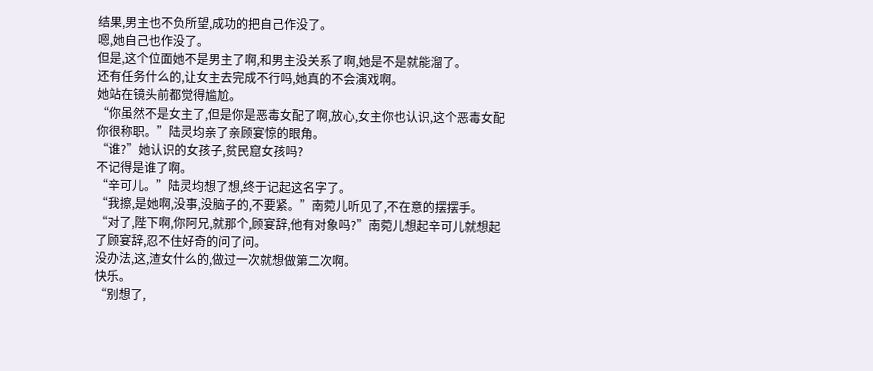结果,男主也不负所望,成功的把自己作没了。
嗯,她自己也作没了。
但是,这个位面她不是男主了啊,和男主没关系了啊,她是不是就能溜了。
还有任务什么的,让女主去完成不行吗,她真的不会演戏啊。
她站在镜头前都觉得尴尬。
“你虽然不是女主了,但是你是恶毒女配了啊,放心,女主你也认识,这个恶毒女配你很称职。”陆灵均亲了亲顾宴惊的眼角。
“谁?”她认识的女孩子,贫民窟女孩吗?
不记得是谁了啊。
“辛可儿。”陆灵均想了想,终于记起这名字了。
“我擦,是她啊,没事,没脑子的,不要紧。”南菀儿听见了,不在意的摆摆手。
“对了,陛下啊,你阿兄,就那个,顾宴辞,他有对象吗?”南菀儿想起辛可儿就想起了顾宴辞,忍不住好奇的问了问。
没办法,这,渣女什么的,做过一次就想做第二次啊。
快乐。
“别想了,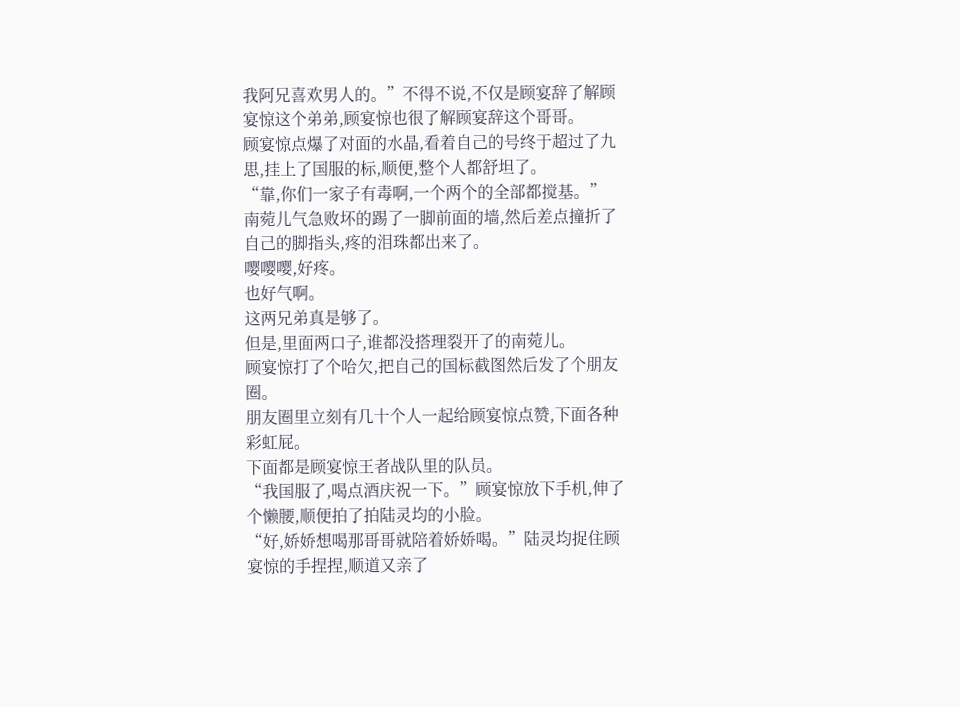我阿兄喜欢男人的。”不得不说,不仅是顾宴辞了解顾宴惊这个弟弟,顾宴惊也很了解顾宴辞这个哥哥。
顾宴惊点爆了对面的水晶,看着自己的号终于超过了九思,挂上了国服的标,顺便,整个人都舒坦了。
“靠,你们一家子有毒啊,一个两个的全部都搅基。”
南菀儿气急败坏的踢了一脚前面的墙,然后差点撞折了自己的脚指头,疼的泪珠都出来了。
嘤嘤嘤,好疼。
也好气啊。
这两兄弟真是够了。
但是,里面两口子,谁都没搭理裂开了的南菀儿。
顾宴惊打了个哈欠,把自己的国标截图然后发了个朋友圈。
朋友圈里立刻有几十个人一起给顾宴惊点赞,下面各种彩虹屁。
下面都是顾宴惊王者战队里的队员。
“我国服了,喝点酒庆祝一下。”顾宴惊放下手机,伸了个懒腰,顺便拍了拍陆灵均的小脸。
“好,娇娇想喝那哥哥就陪着娇娇喝。”陆灵均捉住顾宴惊的手捏捏,顺道又亲了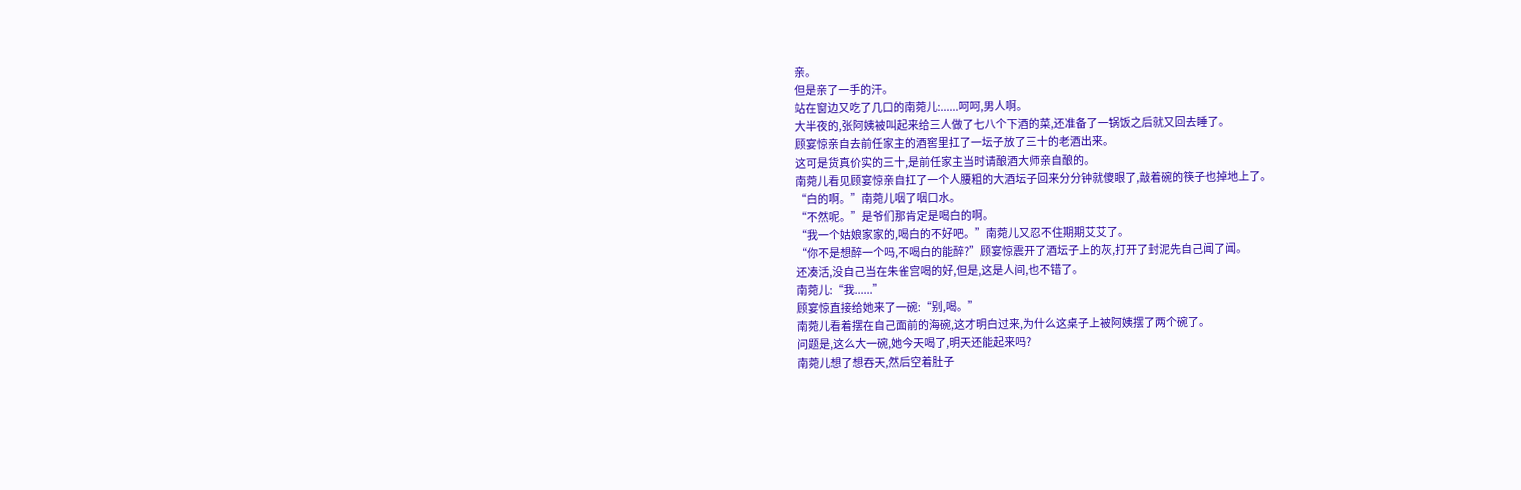亲。
但是亲了一手的汗。
站在窗边又吃了几口的南菀儿:......呵呵,男人啊。
大半夜的,张阿姨被叫起来给三人做了七八个下酒的菜,还准备了一锅饭之后就又回去睡了。
顾宴惊亲自去前任家主的酒窖里扛了一坛子放了三十的老酒出来。
这可是货真价实的三十,是前任家主当时请酿酒大师亲自酿的。
南菀儿看见顾宴惊亲自扛了一个人腰粗的大酒坛子回来分分钟就傻眼了,敲着碗的筷子也掉地上了。
“白的啊。”南菀儿咽了咽口水。
“不然呢。”是爷们那肯定是喝白的啊。
“我一个姑娘家家的,喝白的不好吧。”南菀儿又忍不住期期艾艾了。
“你不是想醉一个吗,不喝白的能醉?”顾宴惊震开了酒坛子上的灰,打开了封泥先自己闻了闻。
还凑活,没自己当在朱雀宫喝的好,但是,这是人间,也不错了。
南菀儿:“我......”
顾宴惊直接给她来了一碗:“别,喝。”
南菀儿看着摆在自己面前的海碗,这才明白过来,为什么这桌子上被阿姨摆了两个碗了。
问题是,这么大一碗,她今天喝了,明天还能起来吗?
南菀儿想了想吞天,然后空着肚子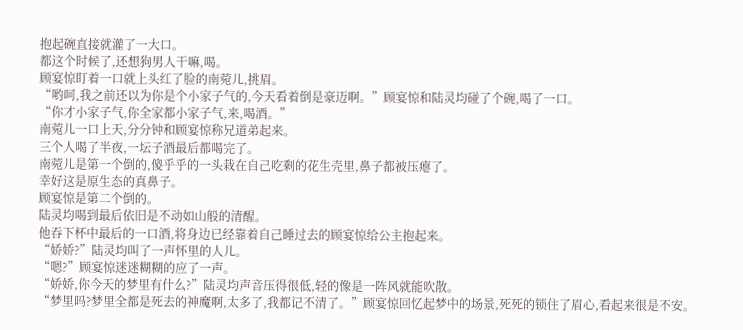抱起碗直接就灌了一大口。
都这个时候了,还想狗男人干嘛,喝。
顾宴惊盯着一口就上头红了脸的南菀儿,挑眉。
“哟呵,我之前还以为你是个小家子气的,今天看着倒是豪迈啊。”顾宴惊和陆灵均碰了个碗,喝了一口。
“你才小家子气,你全家都小家子气,来,喝酒。”
南菀儿一口上天,分分钟和顾宴惊称兄道弟起来。
三个人喝了半夜,一坛子酒最后都喝完了。
南菀儿是第一个倒的,傻乎乎的一头栽在自己吃剩的花生壳里,鼻子都被压瘪了。
幸好这是原生态的真鼻子。
顾宴惊是第二个倒的。
陆灵均喝到最后依旧是不动如山般的清醒。
他吞下杯中最后的一口酒,将身边已经靠着自己睡过去的顾宴惊给公主抱起来。
“娇娇?”陆灵均叫了一声怀里的人儿。
“嗯?”顾宴惊迷迷糊糊的应了一声。
“娇娇,你今天的梦里有什么?”陆灵均声音压得很低,轻的像是一阵风就能吹散。
“梦里吗?梦里全都是死去的神魔啊,太多了,我都记不清了。”顾宴惊回忆起梦中的场景,死死的锁住了眉心,看起来很是不安。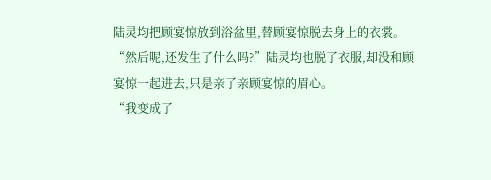陆灵均把顾宴惊放到浴盆里,替顾宴惊脱去身上的衣裳。
“然后呢,还发生了什么吗?”陆灵均也脱了衣服,却没和顾宴惊一起进去,只是亲了亲顾宴惊的眉心。
“我变成了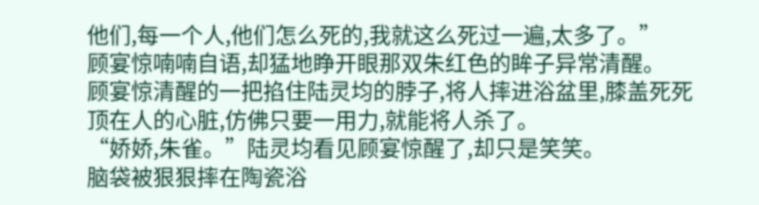他们,每一个人,他们怎么死的,我就这么死过一遍,太多了。”
顾宴惊喃喃自语,却猛地睁开眼那双朱红色的眸子异常清醒。
顾宴惊清醒的一把掐住陆灵均的脖子,将人摔进浴盆里,膝盖死死顶在人的心脏,仿佛只要一用力,就能将人杀了。
“娇娇,朱雀。”陆灵均看见顾宴惊醒了,却只是笑笑。
脑袋被狠狠摔在陶瓷浴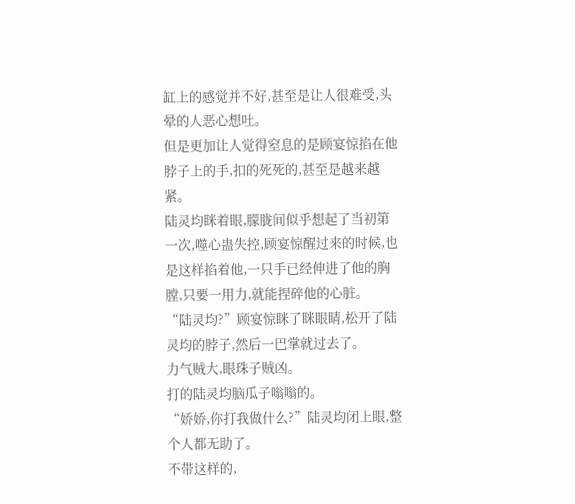缸上的感觉并不好,甚至是让人很难受,头晕的人恶心想吐。
但是更加让人觉得窒息的是顾宴惊掐在他脖子上的手,扣的死死的,甚至是越来越紧。
陆灵均眯着眼,朦胧间似乎想起了当初第一次,噬心蛊失控,顾宴惊醒过来的时候,也是这样掐着他,一只手已经伸进了他的胸膛,只要一用力,就能捏碎他的心脏。
“陆灵均?”顾宴惊眯了眯眼睛,松开了陆灵均的脖子,然后一巴掌就过去了。
力气贼大,眼珠子贼凶。
打的陆灵均脑瓜子嗡嗡的。
“娇娇,你打我做什么?”陆灵均闭上眼,整个人都无助了。
不带这样的,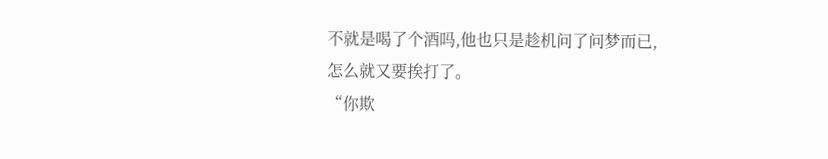不就是喝了个酒吗,他也只是趁机问了问梦而已,怎么就又要挨打了。
“你欺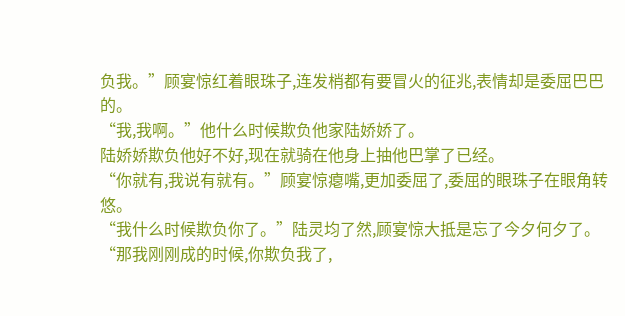负我。”顾宴惊红着眼珠子,连发梢都有要冒火的征兆,表情却是委屈巴巴的。
“我,我啊。”他什么时候欺负他家陆娇娇了。
陆娇娇欺负他好不好,现在就骑在他身上抽他巴掌了已经。
“你就有,我说有就有。”顾宴惊瘪嘴,更加委屈了,委屈的眼珠子在眼角转悠。
“我什么时候欺负你了。”陆灵均了然,顾宴惊大抵是忘了今夕何夕了。
“那我刚刚成的时候,你欺负我了,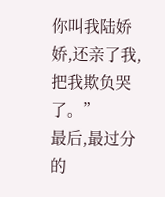你叫我陆娇娇,还亲了我,把我欺负哭了。”
最后,最过分的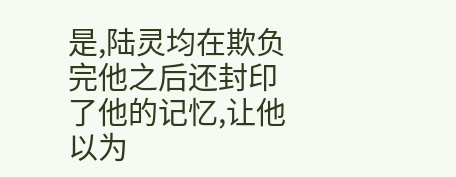是,陆灵均在欺负完他之后还封印了他的记忆,让他以为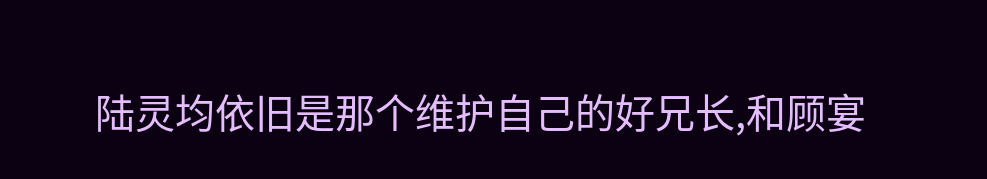陆灵均依旧是那个维护自己的好兄长,和顾宴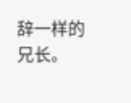辞一样的兄长。